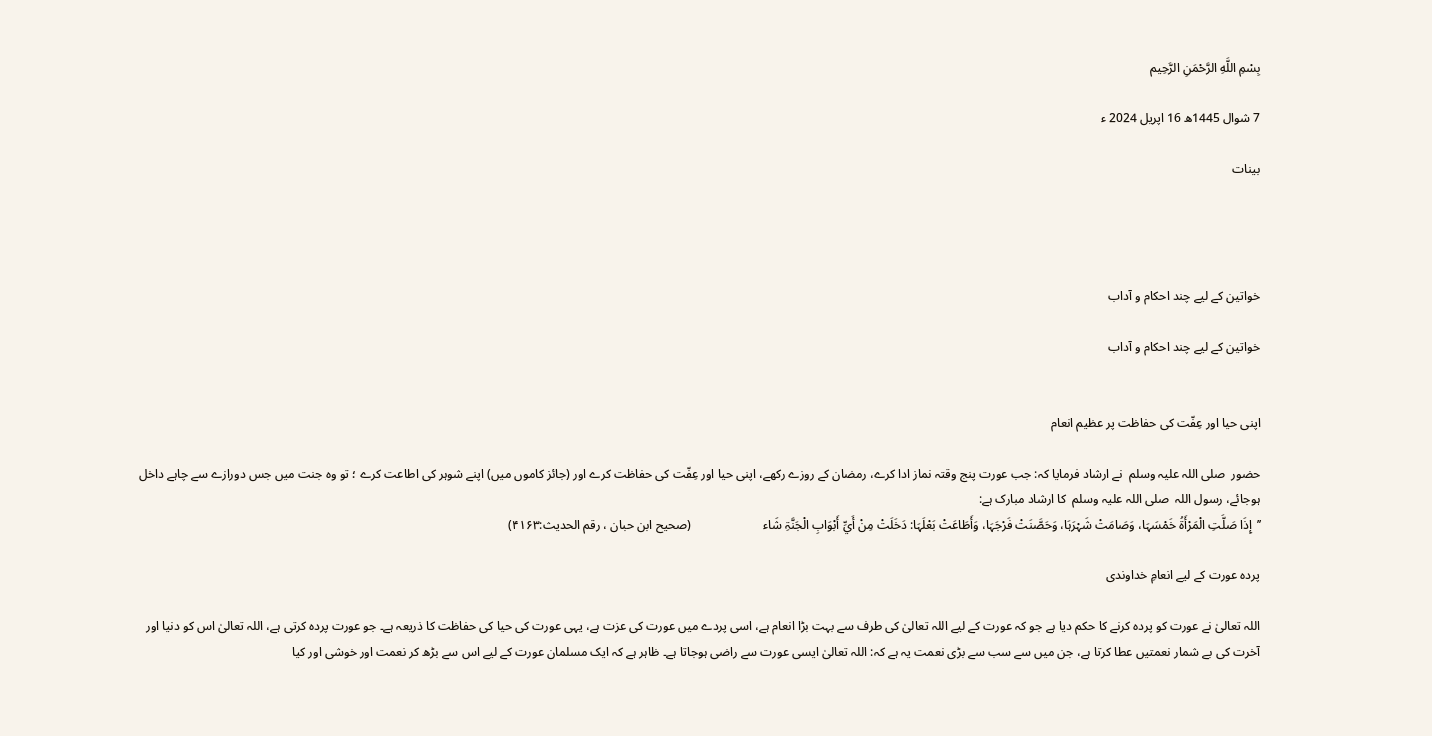بِسْمِ اللَّهِ الرَّحْمَنِ الرَّحِيم

7 شوال 1445ھ 16 اپریل 2024 ء

بینات




خواتین کے لیے چند احکام و آداب

خواتین کے لیے چند احکام و آداب


اپنی حیا اور عِفّت کی حفاظت پر عظیم انعام

حضور  صلی اللہ علیہ وسلم  نے ارشاد فرمایا کہ: جب عورت پنج وقتہ نماز ادا کرے، رمضان کے روزے رکھے، اپنی حیا اور عِفّت کی حفاظت کرے اور (جائز کاموں میں) اپنے شوہر کی اطاعت کرے ؛ تو وہ جنت میں جس دورازے سے چاہے داخل ہوجائے، رسول اللہ  صلی اللہ علیہ وسلم  کا ارشاد مبارک ہے:
’’إِذَا صَلَّتِ الْمَرْأَۃُ خَمْسَہَا، وَصَامَتْ شَہْرَہَا، وَحَصَّنَتْ فَرْجَہَا، وَأَطَاعَتْ بَعْلَہَا: دَخَلَتْ مِنْ أَيِّ أَبْوَابِ الْجَنَّۃِ شَاء                       (صحیح ابن حبان ، رقم الحدیث:۴۱۶۳)

پردہ عورت کے لیے انعامِ خداوندی

اللہ تعالیٰ نے عورت کو پردہ کرنے کا حکم دیا ہے جو کہ عورت کے لیے اللہ تعالیٰ کی طرف سے بہت بڑا انعام ہے، اسی پردے میں عورت کی عزت ہے، یہی عورت کی حیا کی حفاظت کا ذریعہ ہے۔ جو عورت پردہ کرتی ہے، اللہ تعالیٰ اس کو دنیا اور آخرت کی بے شمار نعمتیں عطا کرتا ہے، جن میں سے سب سے بڑی نعمت یہ ہے کہ: اللہ تعالیٰ ایسی عورت سے راضی ہوجاتا ہے۔ ظاہر ہے کہ ایک مسلمان عورت کے لیے اس سے بڑھ کر نعمت اور خوشی اور کیا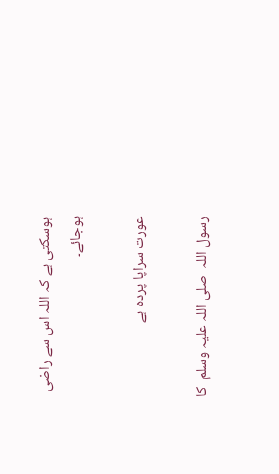ہوسکتی ہے کہ اللہ اس سے راضی ہوجائے۔

عورت سراپا پردہ ہے

رسول اللہ  صلی اللہ علیہ وسلم  کا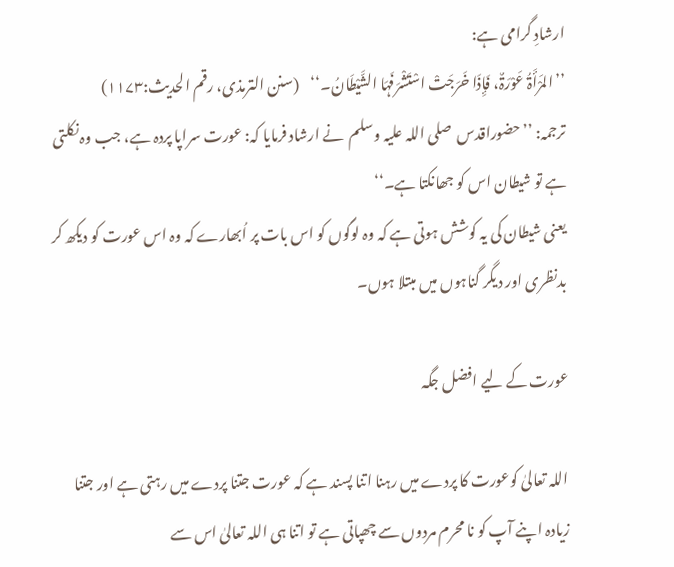ارشادِ گرامی ہے:
’’المَرْأَۃُ عَوْرَۃٌ، فَإِذَا خَرَجَتْ اسْتَشْرَفَہَا الشَّیْطَانُ۔‘‘    (سنن الترمذی، رقم الحدیث:۱۱۷۳)
ترجمہ: ’’حضوراقدس  صلی اللہ علیہ وسلم  نے ارشاد فرمایا کہ: عورت سراپا پردہ ہے، جب وہ نکلتی ہے تو شیطان اس کو جھانکتا ہے۔‘‘
یعنی شیطان کی یہ کوشش ہوتی ہے کہ وہ لوگوں کو اس بات پر اُبھارے کہ وہ اس عورت کو دیکھ کر بدنظری اور دیگر گناہوں میں مبتلا ہوں۔

عورت کے لیے افضل جگہ

اللہ تعالیٰ کوعورت کا پردے میں رہنا اتنا پسند ہے کہ عورت جتنا پردے میں رہتی ہے اور جتنا زیادہ اپنے آپ کو نا محرم مردوں سے چھپاتی ہے تو اتنا ہی اللہ تعالیٰ اس سے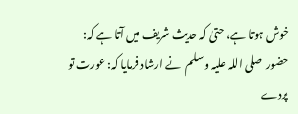خوش ہوتا ہے، حتیٰ کہ حدیث شریف میں آتا ہے کہ: حضور  صلی اللہ علیہ وسلم  نے ارشاد فرمایا کہ: عورت تو پردے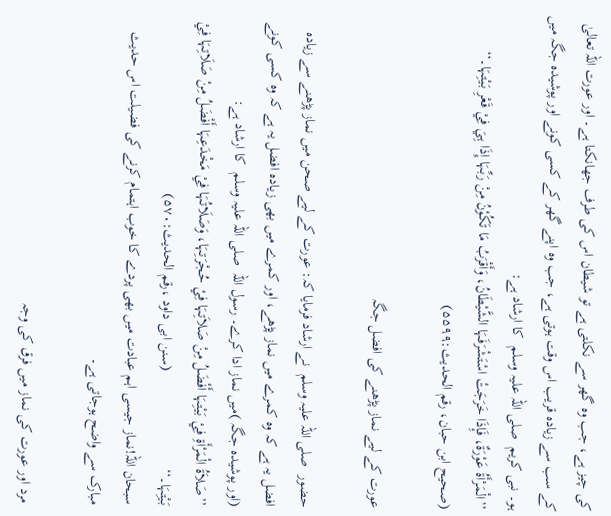کی چیز ہے، جب وہ گھر سے نکلتی ہے تو شیطان اس کی طرف جھانکتا ہے۔ اور عورت اللہ تعالیٰ کے سب سے زیادہ قریب اس وقت ہوتی ہے، جب وہ اپنے گھر کے کسی کونے اور پوشیدہ جگہ میں ہو۔ نبی کریم  صلی اللہ علیہ وسلم  کا ارشاد ہے:
’’الْمَرْأَۃُ عَوْرَۃٌ، فَإِذَا خَرَجَتْ اسْتَشْرَفَہَا الشَّیْطَانُ، وَأَقْرَبُ مَا تَکُوْنُ مِنْ رَبِّہَا إِذَا ہِيَ فِيْ قَعْرِ بَیْتِہَا۔‘‘                                    (صحیح ابن حبان، رقم الحدیث:۵۵۹۹)

عورت کے لیے نماز پڑھنے کی افضل جگہ

حضور  صلی اللہ علیہ وسلم  نے ارشاد فرمایا کہ: عورت کے لیے صحن میں نماز پڑھنے سے زیادہ افضل یہ ہے کہ وہ کمرے میں نماز پڑھے، اور کمرے میں بھی زیادہ افضل یہ ہے کہ وہ کسی کونے (اور پوشیدہ جگہ )میں نماز ادا کرے۔ رسول اللہ  صلی اللہ علیہ وسلم  کا ارشاد ہے:
’’صَلاَۃُ الْمَرْأَۃِ فِيْ بَیْتِہَا أَفْضَلُ مِنْ صَلاَتِہَا فِيْ حُجْرَتِہَا، وَصَلَاتُہَا فِيْ مَخْدَعِہَا أَفْضَلُ مِنْ صَلَاتِہَا فِيْ بَیْتِہَا۔‘‘                          (سنن ابی داود ،رقم الحدیث:۵۷۰)
سبحان اللہ!نماز جیسی اہم عبادت میں بھی پردے کا خوب اہتمام کرنے کی فضیلت اس حدیث مبارک سے واضح ہوجاتی ہے۔

مرد اور عورت کی نماز میں فرق کی وجہ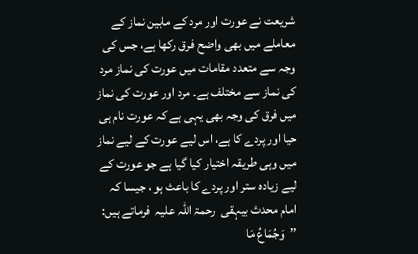شریعت نے عورت اور مرد کے مابین نماز کے معاملے میں بھی واضح فرق رکھا ہے، جس کی وجہ سے متعدد مقامات میں عورت کی نماز مرد کی نماز سے مختلف ہے۔ مرد اور عورت کی نماز میں فرق کی وجہ بھی یہی ہے کہ عورت نام ہی حیا اور پردے کا ہے، اس لیے عورت کے لیے نماز میں وہی طریقہ اختیار کیا گیا ہے جو عورت کے لیے زیادہ ستر اور پردے کا باعث ہو ، جیسا کہ امام محدث بیہقی  رحمۃ اللہ علیہ  فرماتے ہیں:
’’وَجُمَاعُ مَا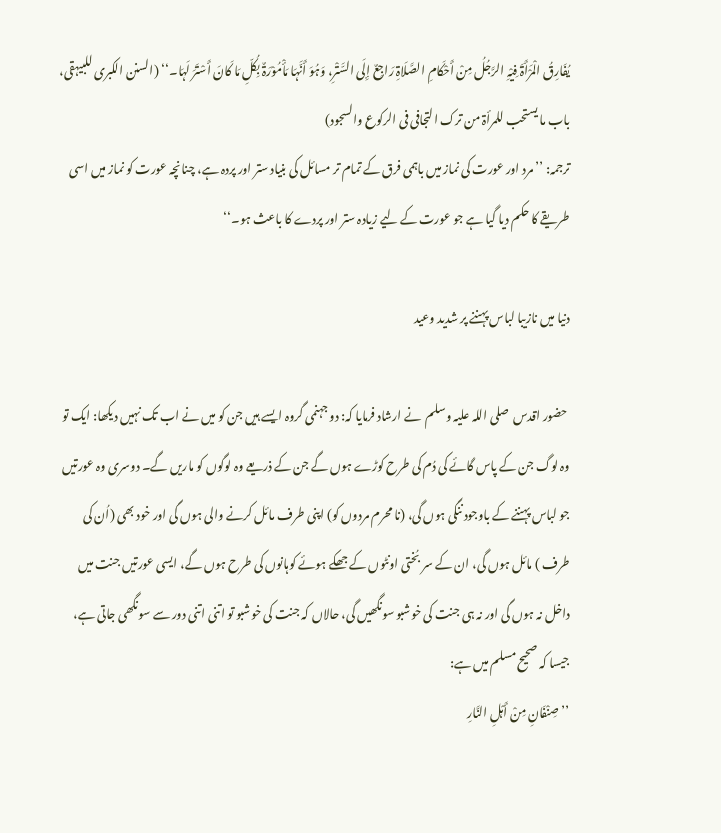یُفَارِقُ الْمَرْأَۃَ فِیْہِ الرَّجُلُ مِنْ أَحْکَامِ الصَّلَاۃِ رَاجِعٌ إِلَی السَّتْرِ، وَہُوَ أَنَّہَا مَأْمُوْرَۃٌ بِکُلِّ مَا کَانَ أَسْتَرَ لَہَا۔‘‘ (السنن الکبری للبیہقی، باب ما یستحب للمرأۃ من ترک التجافی فی الرکوع والسجود)
ترجمہ: ’’مرد اور عورت کی نماز میں باہمی فرق کے تمام تر مسائل کی بنیاد ستر اور پردہ ہے، چنانچہ عورت کو نماز میں اسی طریقے کا حکم دیا گیا ہے جو عورت کے لیے زیادہ ستر اور پردے کا باعث ہو۔‘‘

دنیا میں نازیبا لباس پہننے پر شدید وعید

 حضور اقدس  صلی اللہ علیہ وسلم  نے ارشاد فرمایا کہ: دو جہنمی گروہ ایسے ہیں جن کو میں نے اب تک نہیں دیکھا: ایک تو وہ لوگ جن کے پاس گائے کی دُم کی طرح کوڑے ہوں گے جن کے ذریعے وہ لوگوں کو ماریں گے۔ دوسری وہ عورتیں جو لباس پہننے کے باوجود ننگی ہوں گی، (نا محرم مردوں کو) اپنی طرف مائل کرنے والی ہوں گی اور خود بھی (اُن کی طرف ) مائل ہوں گی، ان کے سر بُختی اونٹوں کے جھکے ہوئے کوہانوں کی طرح ہوں گے، ایسی عورتیں جنت میں داخل نہ ہوں گی اور نہ ہی جنت کی خوشبو سونگھیں گی، حالاں کہ جنت کی خوشبو تو اتنی اتنی دور سے سونگھی جاتی ہے، جیسا کہ صحیح مسلم میں ہے:
’’صِنْفَانِ مِنْ أَہْلِ النَّارِ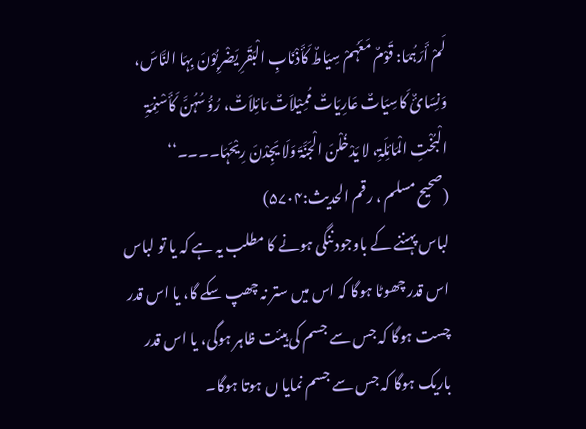لَمْ أَرَہُمَا: قَوْمٌ مَعَہُمْ سِیَاطٌ کَأَذْنَابِ الْبَقَرِ یَضْرِبُوْنَ بِہَا النَّاسَ، وَنِسَائٌ کَاسِیَاتٌ عَارِیَاتٌ مُمِیْلاَتٌ مَائِلاَتٌ، رُؤُ سُہُنَّ کَأَسْنِمَۃِ الْبُخْتِ الْمَائِلَۃِ، لا یَدْخُلْنَ الْجَنَّۃَ وَلَا یَجِدْنَ رِیْحَہَا۔۔۔۔‘‘         (صحیح مسلم ، رقم الحدیث:۵۷۰۴)
لباس پہننے کے باوجود ننگی ہونے کا مطلب یہ ہے کہ یا تو لباس اس قدر چھوٹا ہوگا کہ اس میں ستر نہ چھپ سکے گا، یا اس قدر چست ہوگا کہ جس سے جسم کی ہیئت ظاہر ہوگی، یا اس قدر باریک ہوگا کہ جس سے جسم نمایا ں ہوتا ہوگا۔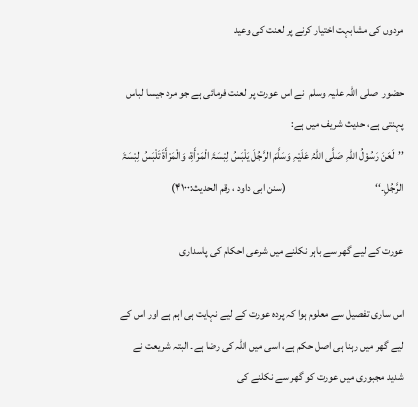مردوں کی مشابہت اختیار کرنے پر لعنت کی وعید

حضور  صلی اللہ علیہ وسلم  نے اس عورت پر لعنت فرمائی ہے جو مرد جیسا لباس پہنتی ہے، حدیث شریف میں ہے:
’’لَعَنَ رَسُوْلُ اللّٰہِ صَلَّی اللّٰہُ عَلَیْہِ وَسَلَّمَ الرَّجُلَ یَلْبَسُ لِبْسَۃَ الْمَرْأَۃِ، وَالْمَرْأَۃَ تَلْبَسُ لِبْسَۃَ الرَّجُلِ۔‘‘                                          (سنن ابی داود ، رقم الحدیث:۴۱۰۰)

عورت کے لیے گھر سے باہر نکلنے میں شرعی احکام کی پاسداری

اس ساری تفصیل سے معلوم ہوا کہ پردہ عورت کے لیے نہایت ہی اہم ہے اور اس کے لیے گھر میں رہنا ہی اصل حکم ہے، اسی میں اللہ کی رضا ہے۔ البتہ شریعت نے شدید مجبوری میں عورت کو گھر سے نکلنے کی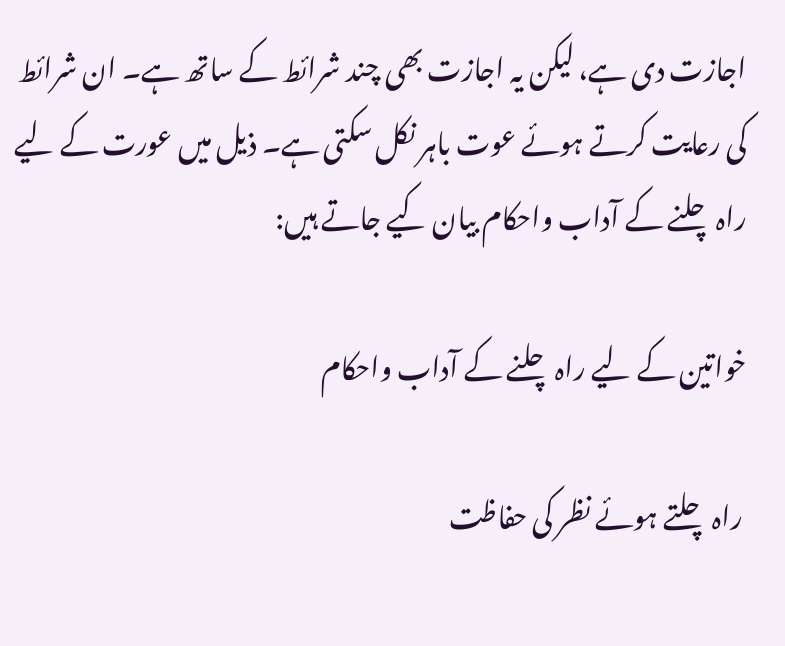اجازت دی ہے، لیکن یہ اجازت بھی چند شرائط کے ساتھ ہے۔ ان شرائط کی رعایت کرتے ہوئے عوت باہر نکل سکتی ہے۔ ذیل میں عورت کے لیے راہ چلنے کے آداب واحکام بیان کیے جاتے ہیں:

خواتین کے لیے راہ چلنے کے آداب واحکام

 راہ چلتے ہوئے نظر کی حفاظت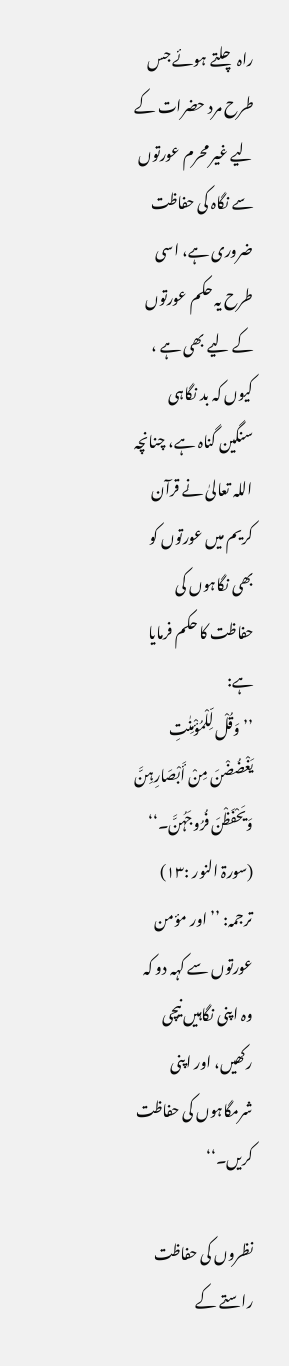راہ چلتے ہوئے جس طرح مرد حضرات کے لیے غیر محرم عورتوں سے نگاہ کی حفاظت ضروری ہے، اسی طرح یہ حکم عورتوں کے لیے بھی ہے ، کیوں کہ بد نگاہی سنگین گناہ ہے، چنانچہ اللہ تعالیٰ نے قرآن کریم میں عورتوں کو بھی نگاہوں کی حفاظت کا حکم فرمایا ہے:
’’وَقُلْ لِّلْمُؤْمِنٰتِ یَغْضُضْنَ مِنْ أَبْصَارِہِنَّ وَیَحْفَظْنَ فُرُوجَہُنَّ۔‘‘        (سورۃ النور :۱۳)
ترجمہ: ’’اور مؤمن عورتوں سے کہہ دو کہ وہ اپنی نگاہیں نیچی رکھیں، اور اپنی شرمگاہوں کی حفاظت کریں۔‘‘

نظروں کی حفاظت راستے کے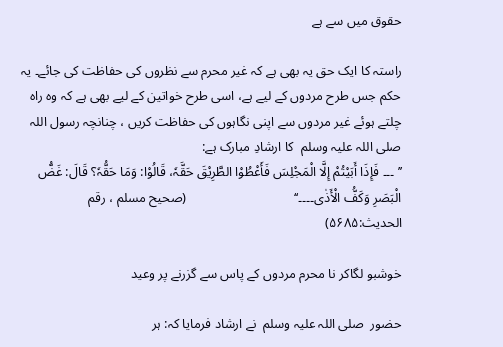حقوق میں سے ہے

راستہ کا ایک حق یہ بھی ہے کہ غیر محرم سے نظروں کی حفاظت کی جائے۔ یہ حکم جس طرح مردوں کے لیے ہے، اسی طرح خواتین کے لیے بھی ہے کہ وہ راہ چلتے ہوئے غیر مردوں سے اپنی نگاہوں کی حفاظت کریں ، چنانچہ رسول اللہ  صلی اللہ علیہ وسلم  کا ارشادِ مبارک ہے:
’’ ۔۔۔ فَإِذَا أَبَیْتُمْ إِلَّا الْمَجْلِسَ فَأَعْطُوْا الطَّرِیْقَ حَقَّہٗ، قَالُوْا: وَمَا حَقُّہٗ؟ قَالَ: غَضُّ الْبَصَرِ وَکَفُّ الْأَذٰی۔۔۔۔‘‘                                (صحیح مسلم ، رقم الحدیث:۵۶۸۵)

خوشبو لگاکر نا محرم مردوں کے پاس سے گزرنے پر وعید

حضور  صلی اللہ علیہ وسلم  نے ارشاد فرمایا کہ: ہر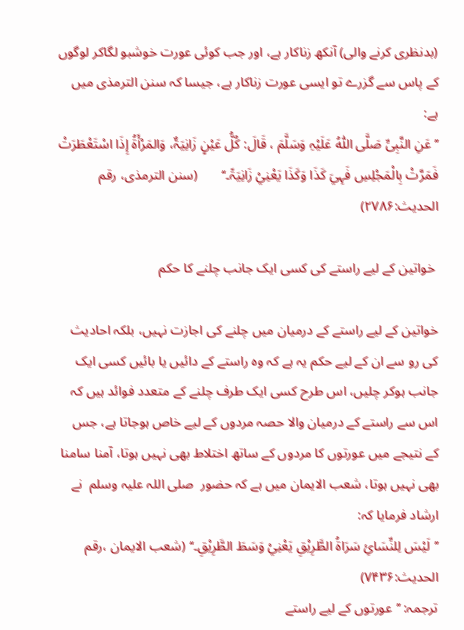(بدنظری کرنے والی) آنکھ زناکار ہے، اور جب کوئی عورت خوشبو لگاکر لوگوں کے پاس سے گزرے تو ایسی عورت زناکار ہے، جیسا کہ سنن الترمذی میں ہے:
’’عَنِ النَّبِیِّ صَلَّی اللّٰہُ عَلَیْہِ وَسَلَّمَ ، قَالَ: کُلُّ عَیْنٍ زَانِیَۃٌ، وَالمَرْأَۃُ إِذَا اسْتَعْطَرَتْ فَمَرَّتْ بِالْمَجْلِسِ فَہِيَ کَذَا وَکَذَا یَعْنِيْ زَانِیَۃً۔‘‘       (سنن الترمذی، رقم الحدیث:۲۷۸۶)

 خواتین کے لیے راستے کی کسی ایک جانب چلنے کا حکم

خواتین کے لیے راستے کے درمیان میں چلنے کی اجازت نہیں، بلکہ احادیث کی رو سے ان کے لیے حکم یہ ہے کہ وہ راستے کے دائیں یا بائیں کسی ایک جانب ہوکر چلیں، اس طرح کسی ایک طرف چلنے کے متعدد فوائد ہیں کہ اس سے راستے کے درمیان والا حصہ مردوں کے لیے خاص ہوجاتا ہے، جس کے نتیجے میں عورتوں کا مردوں کے ساتھ اختلاط بھی نہیں ہوتا، آمنا سامنا بھی نہیں ہوتا، شعب الایمان میں ہے کہ حضور  صلی اللہ علیہ وسلم  نے ارشاد فرمایا کہ:
’’لَیْسَ لِلنِّسَائِ سَرَاۃُ الطَّرِیْقِ یَعْنِيْ وَسَطَ الطَّرِیْقِ۔‘‘ (شعب الایمان ،رقم الحدیث:۷۴۳۶)
ترجمہ: ’’عورتوں کے لیے راستے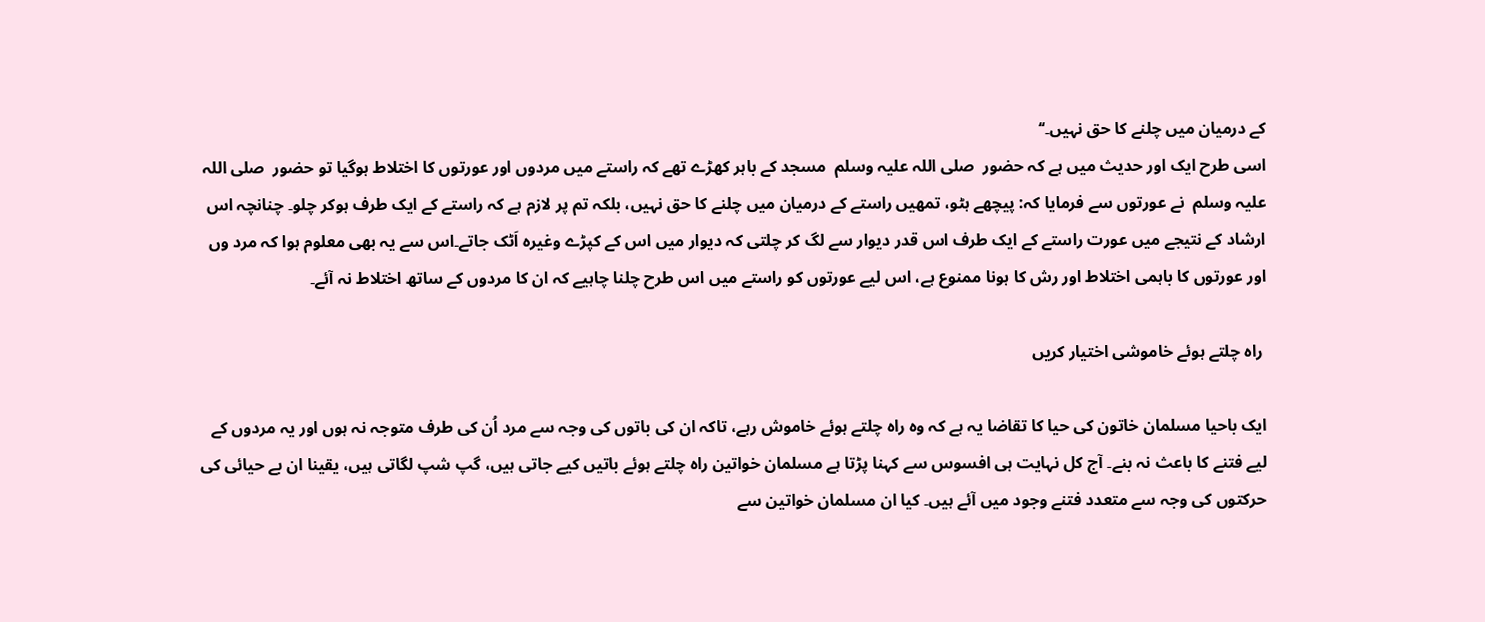کے درمیان میں چلنے کا حق نہیں۔‘‘
اسی طرح ایک اور حدیث میں ہے کہ حضور  صلی اللہ علیہ وسلم  مسجد کے باہر کھڑے تھے کہ راستے میں مردوں اور عورتوں کا اختلاط ہوگیا تو حضور  صلی اللہ علیہ وسلم  نے عورتوں سے فرمایا کہ: پیچھے ہٹو، تمھیں راستے کے درمیان میں چلنے کا حق نہیں، بلکہ تم پر لازم ہے کہ راستے کے ایک طرف ہوکر چلو۔ چنانچہ اس ارشاد کے نتیجے میں عورت راستے کے ایک طرف اس قدر دیوار سے لگ کر چلتی کہ دیوار میں اس کے کپڑے وغیرہ اَٹک جاتے۔اس سے یہ بھی معلوم ہوا کہ مرد وں اور عورتوں کا باہمی اختلاط اور رش کا ہونا ممنوع ہے، اس لیے عورتوں کو راستے میں اس طرح چلنا چاہیے کہ ان کا مردوں کے ساتھ اختلاط نہ آئے۔

 راہ چلتے ہوئے خاموشی اختیار کریں

ایک باحیا مسلمان خاتون کی حیا کا تقاضا یہ ہے کہ وہ راہ چلتے ہوئے خاموش رہے، تاکہ ان کی باتوں کی وجہ سے مرد اُن کی طرف متوجہ نہ ہوں اور یہ مردوں کے لیے فتنے کا باعث نہ بنے۔ آج کل نہایت ہی افسوس سے کہنا پڑتا ہے مسلمان خواتین راہ چلتے ہوئے باتیں کیے جاتی ہیں، گپ شپ لگاتی ہیں، یقینا ان بے حیائی کی حرکتوں کی وجہ سے متعدد فتنے وجود میں آئے ہیں۔ کیا ان مسلمان خواتین سے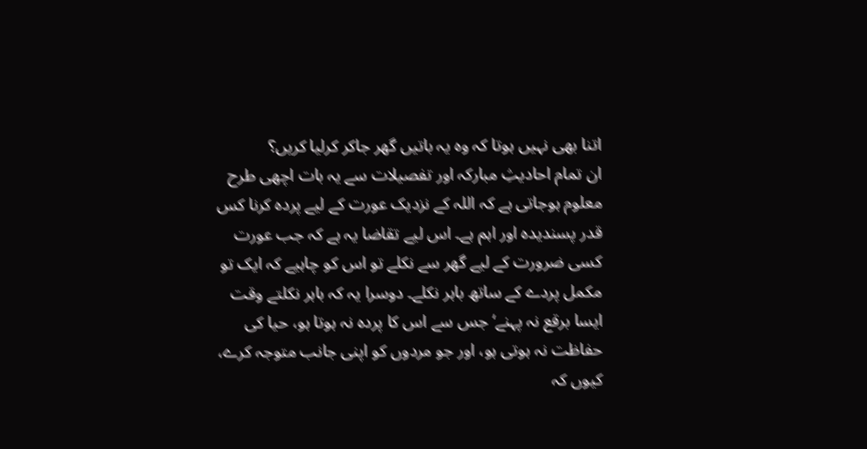اتنا بھی نہیں ہوتا کہ وہ یہ باتیں گھر جاکر کرلیا کریں؟
ان تمام احادیثِ مبارکہ اور تفصیلات سے یہ بات اچھی طرح معلوم ہوجاتی ہے کہ اللہ کے نزدیک عورت کے لیے پردہ کرنا کس قدر پسندیدہ اور اہم ہے۔ اس لیے تقاضا یہ ہے کہ جب عورت کسی ضرورت کے لیے گھر سے نکلے تو اس کو چاہیے کہ ایک تو مکمل پردے کے ساتھ باہر نکلے۔ دوسرا یہ کہ باہر نکلتے وقت ایسا برقع نہ پہنے‘ جس سے اس کا پردہ نہ ہوتا ہو، حیا کی حفاظت نہ ہوتی ہو، اور جو مردوں کو اپنی جانب متوجہ کرے، کیوں کہ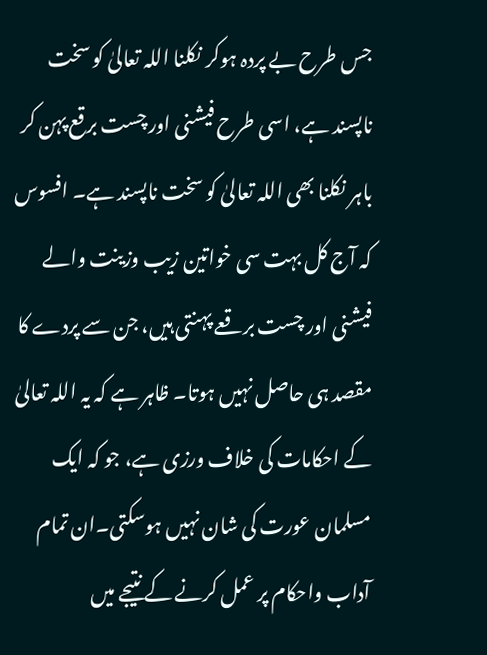جس طرح بے پردہ ہوکر نکلنا اللہ تعالیٰ کو سخت ناپسند ہے، اسی طرح فیشنی اور چست برقع پہن کر باہر نکلنا بھی اللہ تعالیٰ کو سخت ناپسند ہے۔ افسوس کہ آج کل بہت سی خواتین زیب وزینت والے فیشنی اور چست برقعے پہنتی ہیں، جن سے پردے کا مقصد ہی حاصل نہیں ہوتا۔ ظاہر ہے کہ یہ اللہ تعالیٰ کے احکامات کی خلاف ورزی ہے، جو کہ ایک مسلمان عورت کی شان نہیں ہوسکتی۔ان تمام آداب واحکام پر عمل کرنے کے نتیجے میں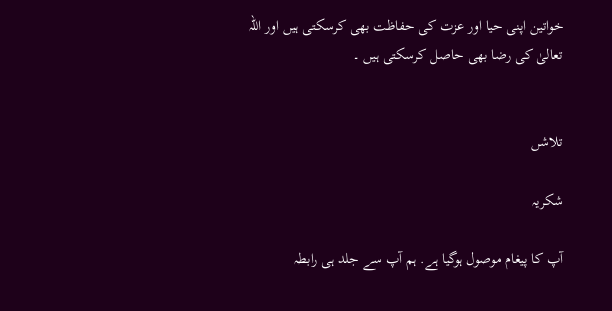خواتین اپنی حیا اور عزت کی حفاظت بھی کرسکتی ہیں اور اللہ تعالیٰ کی رضا بھی حاصل کرسکتی ہیں ۔


تلاشں

شکریہ

آپ کا پیغام موصول ہوگیا ہے. ہم آپ سے جلد ہی رابطہ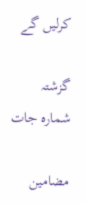کرلیں گے

گزشتہ شمارہ جات

مضامین